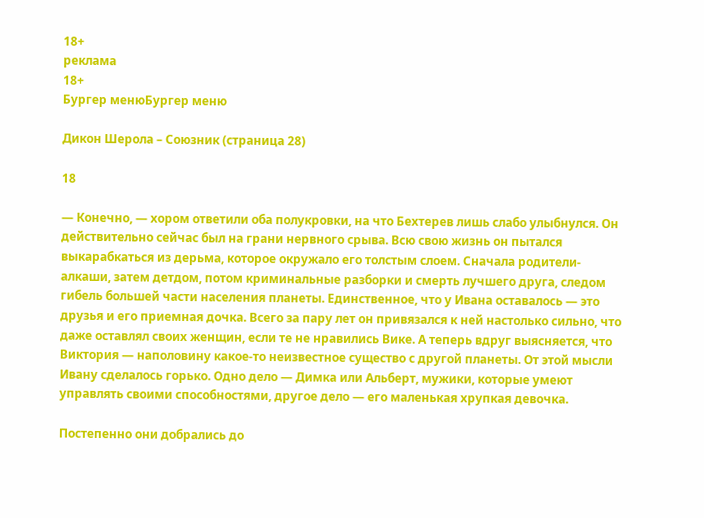18+
реклама
18+
Бургер менюБургер меню

Дикон Шерола – Союзник (страница 28)

18

— Конечно, — хором ответили оба полукровки, на что Бехтерев лишь слабо улыбнулся. Он действительно сейчас был на грани нервного срыва. Всю свою жизнь он пытался выкарабкаться из дерьма, которое окружало его толстым слоем. Сначала родители-алкаши, затем детдом, потом криминальные разборки и смерть лучшего друга, следом гибель большей части населения планеты. Единственное, что у Ивана оставалось — это друзья и его приемная дочка. Всего за пару лет он привязался к ней настолько сильно, что даже оставлял своих женщин, если те не нравились Вике. А теперь вдруг выясняется, что Виктория — наполовину какое-то неизвестное существо с другой планеты. От этой мысли Ивану сделалось горько. Одно дело — Димка или Альберт, мужики, которые умеют управлять своими способностями, другое дело — его маленькая хрупкая девочка.

Постепенно они добрались до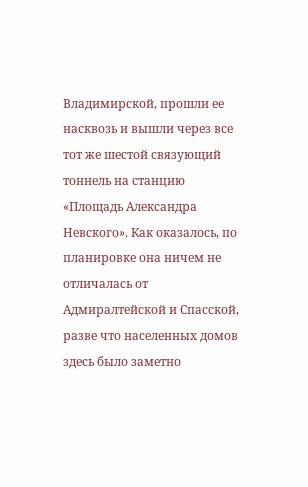Владимирской, прошли ее насквозь и вышли через все тот же шестой связующий тоннель на станцию «Площадь Александра Невского». Как оказалось, по планировке она ничем не отличалась от Адмиралтейской и Спасской, разве что населенных домов здесь было заметно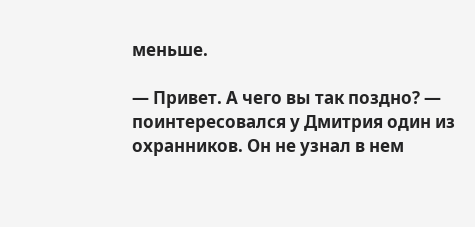меньше.

— Привет. А чего вы так поздно? — поинтересовался у Дмитрия один из охранников. Он не узнал в нем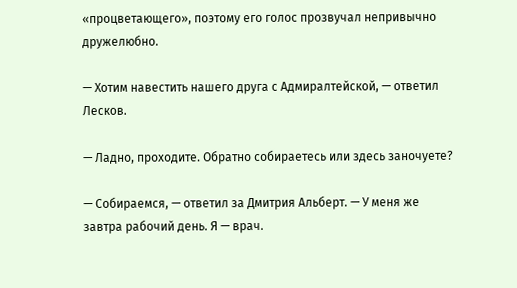«процветающего», поэтому его голос прозвучал непривычно дружелюбно.

— Хотим навестить нашего друга с Адмиралтейской, — ответил Лесков.

— Ладно, проходите. Обратно собираетесь или здесь заночуете?

— Собираемся, — ответил за Дмитрия Альберт. — У меня же завтра рабочий день. Я — врач.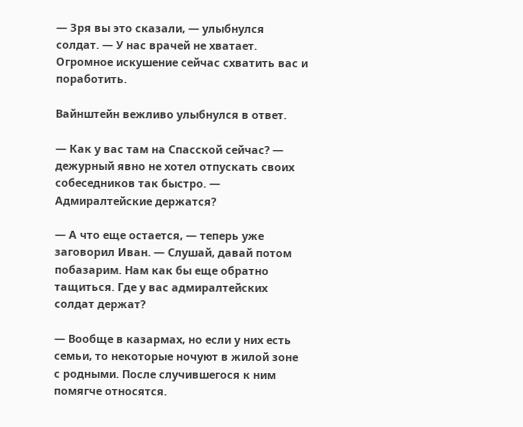— Зря вы это сказали, — улыбнулся солдат. — У нас врачей не хватает. Огромное искушение сейчас схватить вас и поработить.

Вайнштейн вежливо улыбнулся в ответ.

— Как у вас там на Спасской сейчас? — дежурный явно не хотел отпускать своих собеседников так быстро. — Адмиралтейские держатся?

— А что еще остается, — теперь уже заговорил Иван. — Слушай, давай потом побазарим. Нам как бы еще обратно тащиться. Где у вас адмиралтейских солдат держат?

— Вообще в казармах, но если у них есть семьи, то некоторые ночуют в жилой зоне с родными. После случившегося к ним помягче относятся.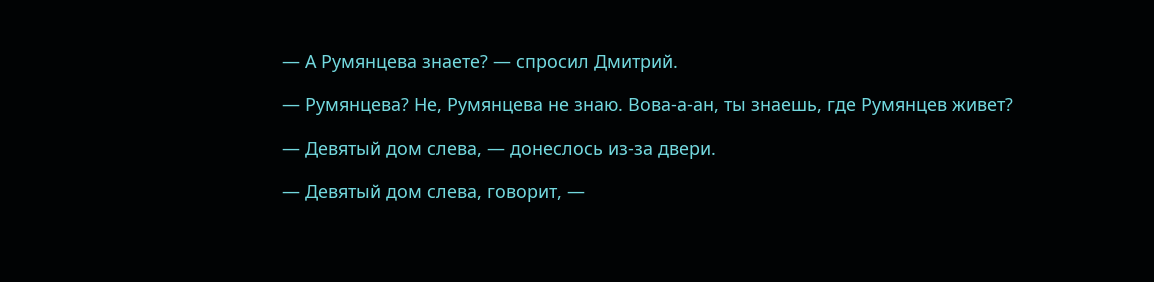— А Румянцева знаете? — спросил Дмитрий.

— Румянцева? Не, Румянцева не знаю. Вова-а-ан, ты знаешь, где Румянцев живет?

— Девятый дом слева, — донеслось из-за двери.

— Девятый дом слева, говорит, —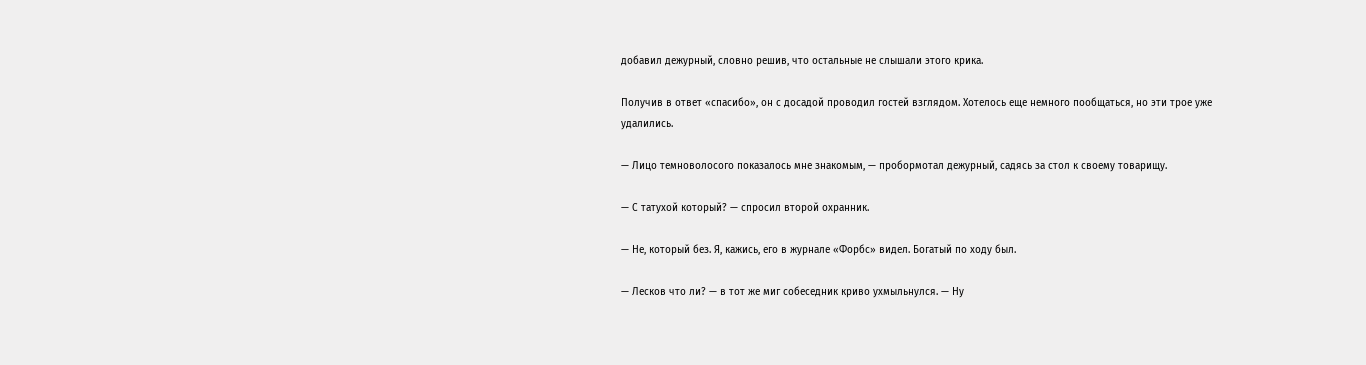добавил дежурный, словно решив, что остальные не слышали этого крика.

Получив в ответ «спасибо», он с досадой проводил гостей взглядом. Хотелось еще немного пообщаться, но эти трое уже удалились.

— Лицо темноволосого показалось мне знакомым, — пробормотал дежурный, садясь за стол к своему товарищу.

— С татухой который? — спросил второй охранник.

— Не, который без. Я, кажись, его в журнале «Форбс» видел. Богатый по ходу был.

— Лесков что ли? — в тот же миг собеседник криво ухмыльнулся. — Ну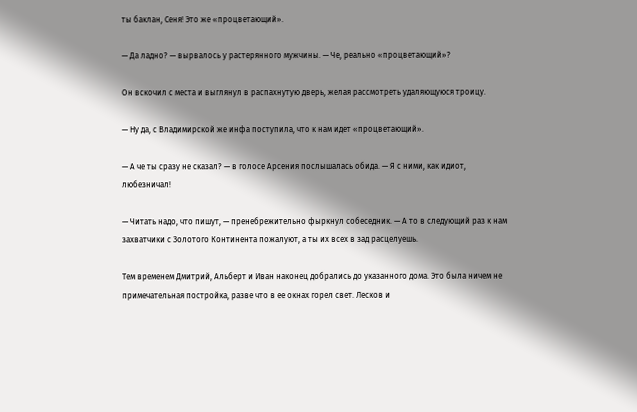ты баклан, Сеня! Это же «процветающий».

— Да ладно? — вырвалось у растерянного мужчины. — Че, реально «процветающий»?

Он вскочил с места и выглянул в распахнутую дверь, желая рассмотреть удаляющуюся троицу.

— Ну да, с Владимирской же инфа поступила, что к нам идет «процветающий».

— А че ты сразу не сказал? — в голосе Арсения послышалась обида. — Я с ними, как идиот, любезничал!

— Читать надо, что пишут, — пренебрежительно фыркнул собеседник. — А то в следующий раз к нам захватчики с Золотого Континента пожалуют, а ты их всех в зад расцелуешь.

Тем временем Дмитрий, Альберт и Иван наконец добрались до указанного дома. Это была ничем не примечательная постройка, разве что в ее окнах горел свет. Лесков и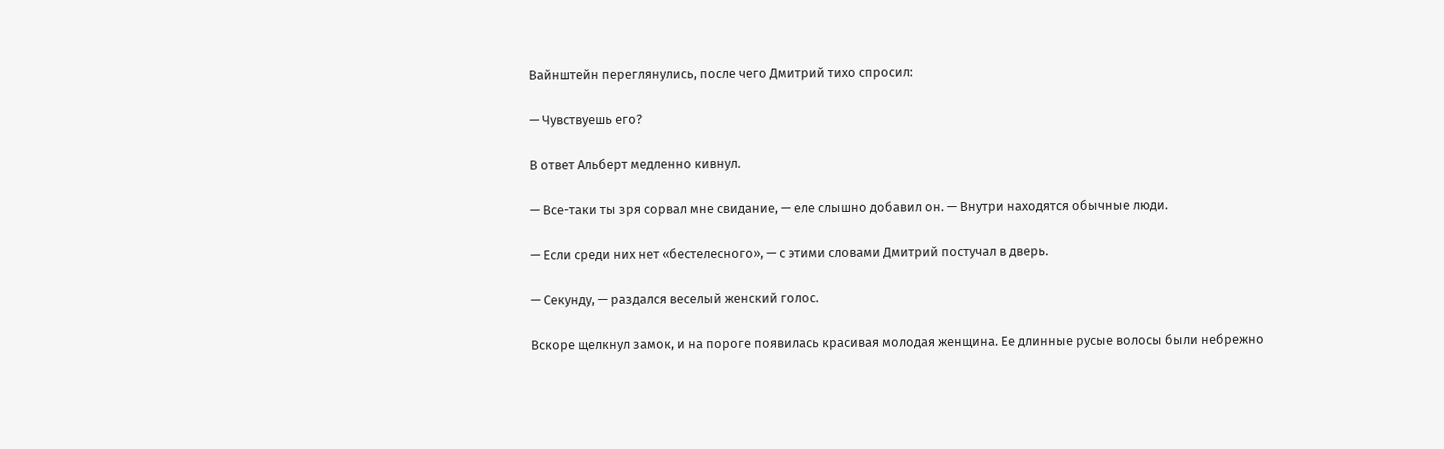Вайнштейн переглянулись, после чего Дмитрий тихо спросил:

— Чувствуешь его?

В ответ Альберт медленно кивнул.

— Все-таки ты зря сорвал мне свидание, — еле слышно добавил он. — Внутри находятся обычные люди.

— Если среди них нет «бестелесного», — с этими словами Дмитрий постучал в дверь.

— Секунду, — раздался веселый женский голос.

Вскоре щелкнул замок, и на пороге появилась красивая молодая женщина. Ее длинные русые волосы были небрежно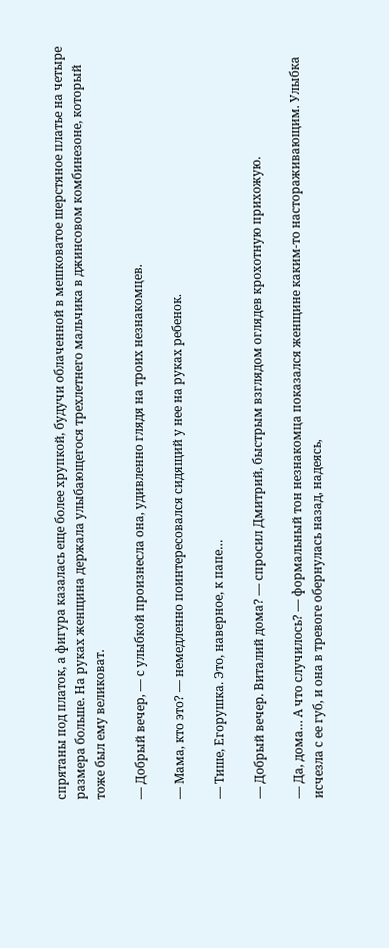спрятаны под платок, а фигура казалась еще более хрупкой, будучи облаченной в мешковатое шерстяное платье на четыре размера больше. На руках женщина держала улыбающегося трехлетнего мальчика в джинсовом комбинезоне, который тоже был ему великоват.

— Добрый вечер, — с улыбкой произнесла она, удивленно глядя на троих незнакомцев.

— Мама, кто это? — немедленно поинтересовался сидящий у нее на руках ребенок.

— Тише, Егорушка. Это, наверное, к папе…

— Добрый вечер. Виталий дома? — спросил Дмитрий, быстрым взглядом оглядев крохотную прихожую.

— Да, дома… А что случилось? — формальный тон незнакомца показался женщине каким-то настораживающим. Улыбка исчезла с ее губ, и она в тревоге обернулась назад, надеясь,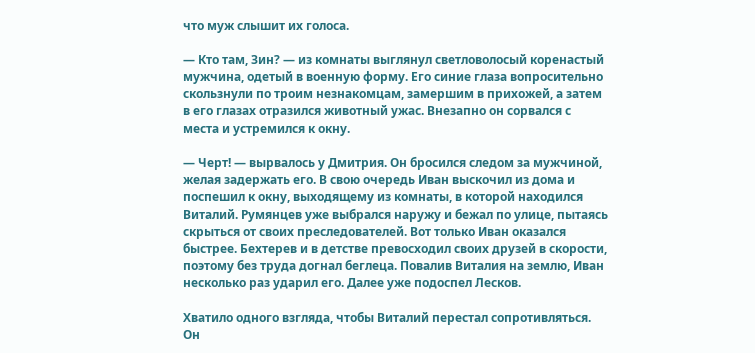что муж слышит их голоса.

— Кто там, Зин? — из комнаты выглянул светловолосый коренастый мужчина, одетый в военную форму. Его синие глаза вопросительно скользнули по троим незнакомцам, замершим в прихожей, а затем в его глазах отразился животный ужас. Внезапно он сорвался с места и устремился к окну.

— Черт! — вырвалось у Дмитрия. Он бросился следом за мужчиной, желая задержать его. В свою очередь Иван выскочил из дома и поспешил к окну, выходящему из комнаты, в которой находился Виталий. Румянцев уже выбрался наружу и бежал по улице, пытаясь скрыться от своих преследователей. Вот только Иван оказался быстрее. Бехтерев и в детстве превосходил своих друзей в скорости, поэтому без труда догнал беглеца. Повалив Виталия на землю, Иван несколько раз ударил его. Далее уже подоспел Лесков.

Хватило одного взгляда, чтобы Виталий перестал сопротивляться. Он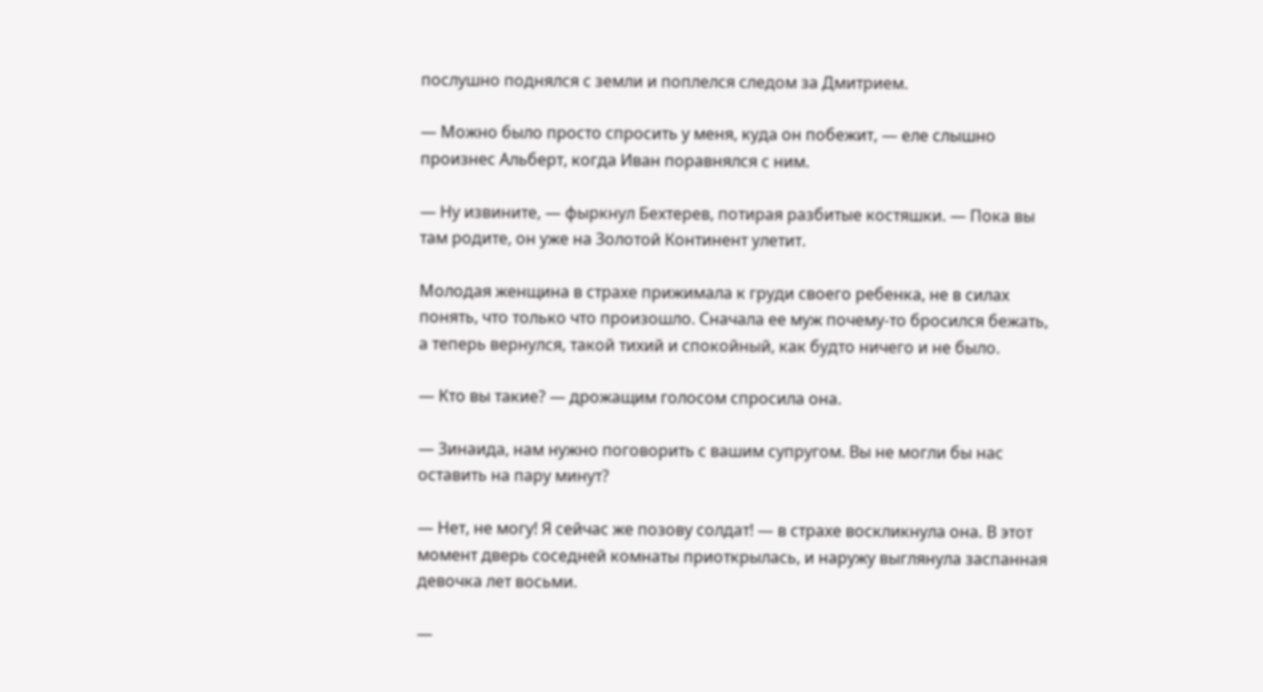послушно поднялся с земли и поплелся следом за Дмитрием.

— Можно было просто спросить у меня, куда он побежит, — еле слышно произнес Альберт, когда Иван поравнялся с ним.

— Ну извините, — фыркнул Бехтерев, потирая разбитые костяшки. — Пока вы там родите, он уже на Золотой Континент улетит.

Молодая женщина в страхе прижимала к груди своего ребенка, не в силах понять, что только что произошло. Сначала ее муж почему-то бросился бежать, а теперь вернулся, такой тихий и спокойный, как будто ничего и не было.

— Кто вы такие? — дрожащим голосом спросила она.

— Зинаида, нам нужно поговорить с вашим супругом. Вы не могли бы нас оставить на пару минут?

— Нет, не могу! Я сейчас же позову солдат! — в страхе воскликнула она. В этот момент дверь соседней комнаты приоткрылась, и наружу выглянула заспанная девочка лет восьми.

—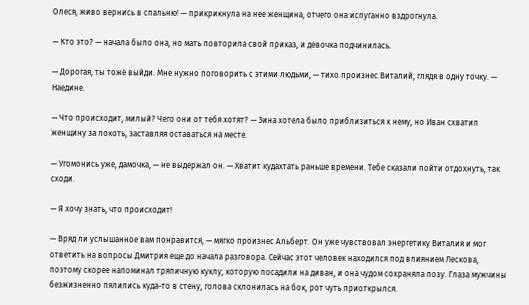Олеся, живо вернись в спальню! — прикрикнула на нее женщина, отчего она испуганно вздрогнула.

— Кто это? — начала было она, но мать повторила свой приказ, и девочка подчинилась.

— Дорогая, ты тоже выйди. Мне нужно поговорить с этими людьми, — тихо произнес Виталий, глядя в одну точку. — Наедине.

— Что происходит, милый? Чего они от тебя хотят? — Зина хотела было приблизиться к нему, но Иван схватил женщину за локоть, заставляя оставаться на месте.

— Угомонись уже, дамочка, — не выдержал он. — Хватит кудахтать раньше времени. Тебе сказали пойти отдохнуть, так сходи.

— Я хочу знать, что происходит!

— Вряд ли услышанное вам понравится, — мягко произнес Альберт. Он уже чувствовал энергетику Виталия и мог ответить на вопросы Дмитрия еще до начала разговора. Сейчас этот человек находился под влиянием Лескова, поэтому скорее напоминал тряпичную куклу, которую посадили на диван, и она чудом сохраняла позу. Глаза мужчины безжизненно пялились куда-то в стену, голова склонилась на бок, рот чуть приоткрылся.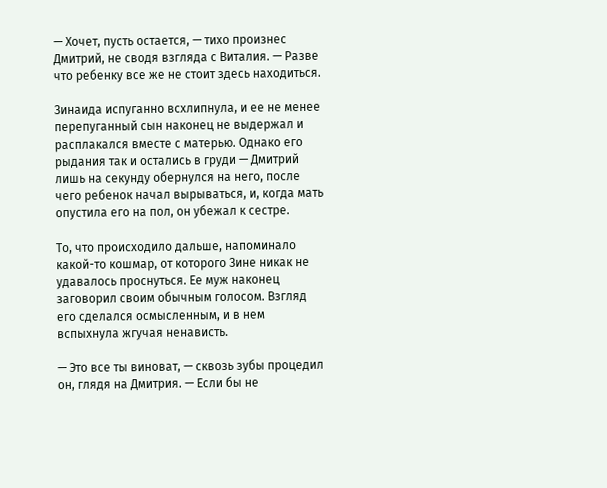— Хочет, пусть остается, — тихо произнес Дмитрий, не сводя взгляда с Виталия. — Разве что ребенку все же не стоит здесь находиться.

Зинаида испуганно всхлипнула, и ее не менее перепуганный сын наконец не выдержал и расплакался вместе с матерью. Однако его рыдания так и остались в груди — Дмитрий лишь на секунду обернулся на него, после чего ребенок начал вырываться, и, когда мать опустила его на пол, он убежал к сестре.

То, что происходило дальше, напоминало какой-то кошмар, от которого Зине никак не удавалось проснуться. Ее муж наконец заговорил своим обычным голосом. Взгляд его сделался осмысленным, и в нем вспыхнула жгучая ненависть.

— Это все ты виноват, — сквозь зубы процедил он, глядя на Дмитрия. — Если бы не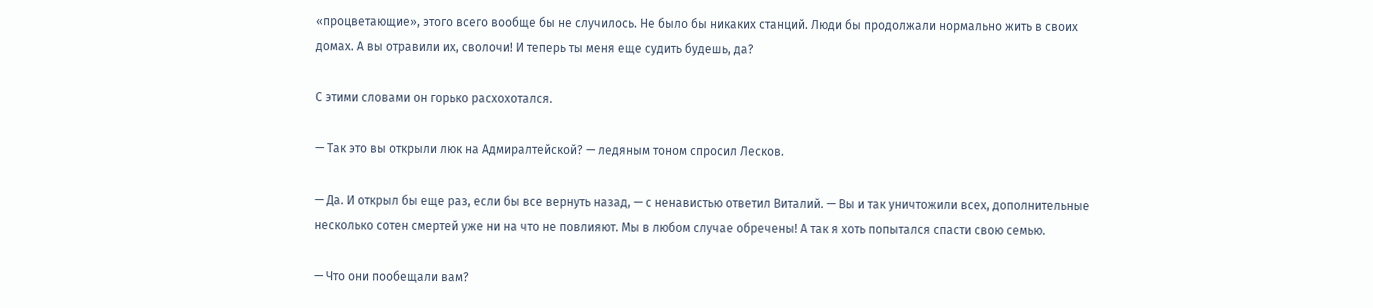«процветающие», этого всего вообще бы не случилось. Не было бы никаких станций. Люди бы продолжали нормально жить в своих домах. А вы отравили их, сволочи! И теперь ты меня еще судить будешь, да?

С этими словами он горько расхохотался.

— Так это вы открыли люк на Адмиралтейской? — ледяным тоном спросил Лесков.

— Да. И открыл бы еще раз, если бы все вернуть назад, — с ненавистью ответил Виталий. — Вы и так уничтожили всех, дополнительные несколько сотен смертей уже ни на что не повлияют. Мы в любом случае обречены! А так я хоть попытался спасти свою семью.

— Что они пообещали вам?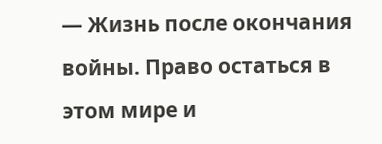— Жизнь после окончания войны. Право остаться в этом мире и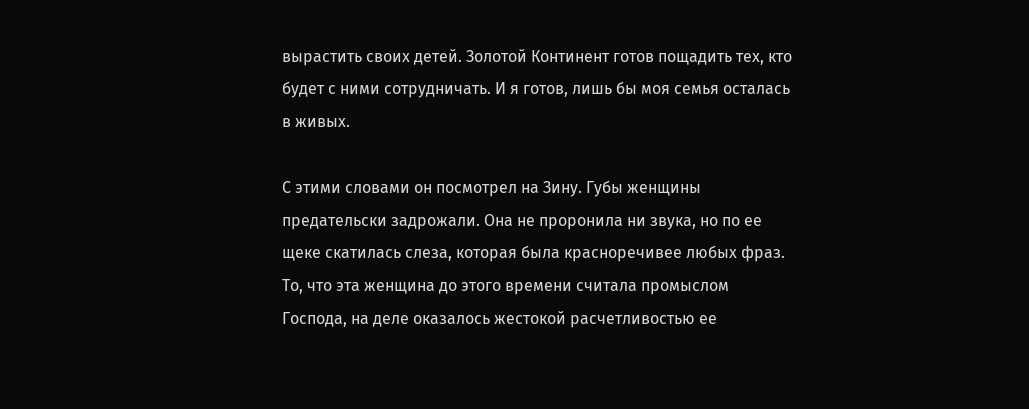вырастить своих детей. Золотой Континент готов пощадить тех, кто будет с ними сотрудничать. И я готов, лишь бы моя семья осталась в живых.

С этими словами он посмотрел на Зину. Губы женщины предательски задрожали. Она не проронила ни звука, но по ее щеке скатилась слеза, которая была красноречивее любых фраз. То, что эта женщина до этого времени считала промыслом Господа, на деле оказалось жестокой расчетливостью ее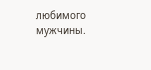любимого мужчины.